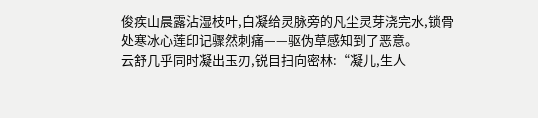俊疾山晨露沾湿枝叶,白凝给灵脉旁的凡尘灵芽浇完水,锁骨处寒冰心莲印记骤然刺痛——驱伪草感知到了恶意。
云舒几乎同时凝出玉刃,锐目扫向密林:“凝儿,生人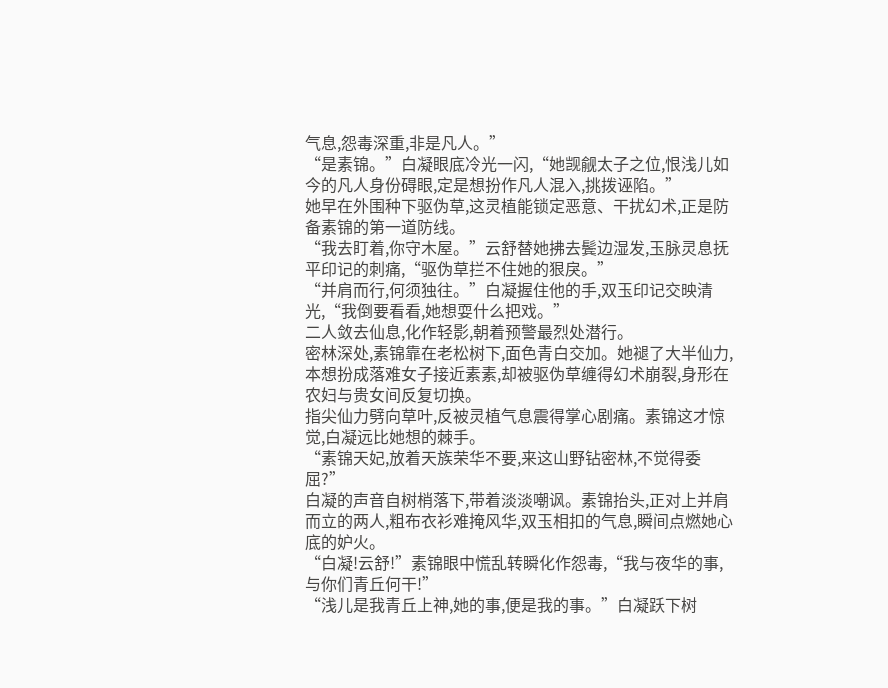气息,怨毒深重,非是凡人。”
“是素锦。”白凝眼底冷光一闪,“她觊觎太子之位,恨浅儿如今的凡人身份碍眼,定是想扮作凡人混入,挑拨诬陷。”
她早在外围种下驱伪草,这灵植能锁定恶意、干扰幻术,正是防备素锦的第一道防线。
“我去盯着,你守木屋。”云舒替她拂去鬓边湿发,玉脉灵息抚平印记的刺痛,“驱伪草拦不住她的狠戾。”
“并肩而行,何须独往。”白凝握住他的手,双玉印记交映清光,“我倒要看看,她想耍什么把戏。”
二人敛去仙息,化作轻影,朝着预警最烈处潜行。
密林深处,素锦靠在老松树下,面色青白交加。她褪了大半仙力,本想扮成落难女子接近素素,却被驱伪草缠得幻术崩裂,身形在农妇与贵女间反复切换。
指尖仙力劈向草叶,反被灵植气息震得掌心剧痛。素锦这才惊觉,白凝远比她想的棘手。
“素锦天妃,放着天族荣华不要,来这山野钻密林,不觉得委屈?”
白凝的声音自树梢落下,带着淡淡嘲讽。素锦抬头,正对上并肩而立的两人,粗布衣衫难掩风华,双玉相扣的气息,瞬间点燃她心底的妒火。
“白凝!云舒!”素锦眼中慌乱转瞬化作怨毒,“我与夜华的事,与你们青丘何干!”
“浅儿是我青丘上神,她的事,便是我的事。”白凝跃下树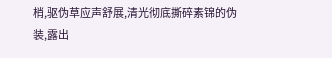梢,驱伪草应声舒展,清光彻底撕碎素锦的伪装,露出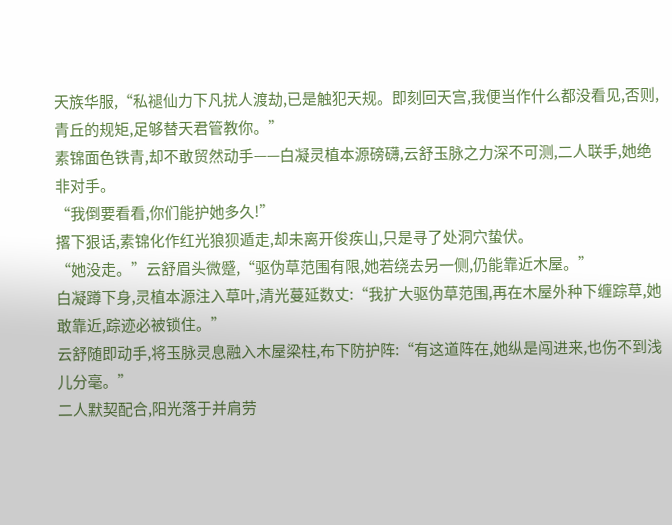天族华服,“私褪仙力下凡扰人渡劫,已是触犯天规。即刻回天宫,我便当作什么都没看见,否则,青丘的规矩,足够替天君管教你。”
素锦面色铁青,却不敢贸然动手——白凝灵植本源磅礴,云舒玉脉之力深不可测,二人联手,她绝非对手。
“我倒要看看,你们能护她多久!”
撂下狠话,素锦化作红光狼狈遁走,却未离开俊疾山,只是寻了处洞穴蛰伏。
“她没走。”云舒眉头微蹙,“驱伪草范围有限,她若绕去另一侧,仍能靠近木屋。”
白凝蹲下身,灵植本源注入草叶,清光蔓延数丈:“我扩大驱伪草范围,再在木屋外种下缠踪草,她敢靠近,踪迹必被锁住。”
云舒随即动手,将玉脉灵息融入木屋梁柱,布下防护阵:“有这道阵在,她纵是闯进来,也伤不到浅儿分毫。”
二人默契配合,阳光落于并肩劳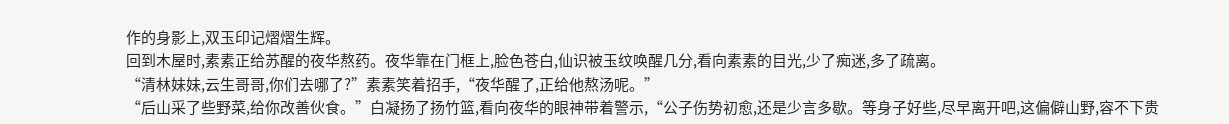作的身影上,双玉印记熠熠生辉。
回到木屋时,素素正给苏醒的夜华熬药。夜华靠在门框上,脸色苍白,仙识被玉纹唤醒几分,看向素素的目光,少了痴迷,多了疏离。
“清林妹妹,云生哥哥,你们去哪了?”素素笑着招手,“夜华醒了,正给他熬汤呢。”
“后山采了些野菜,给你改善伙食。”白凝扬了扬竹篮,看向夜华的眼神带着警示,“公子伤势初愈,还是少言多歇。等身子好些,尽早离开吧,这偏僻山野,容不下贵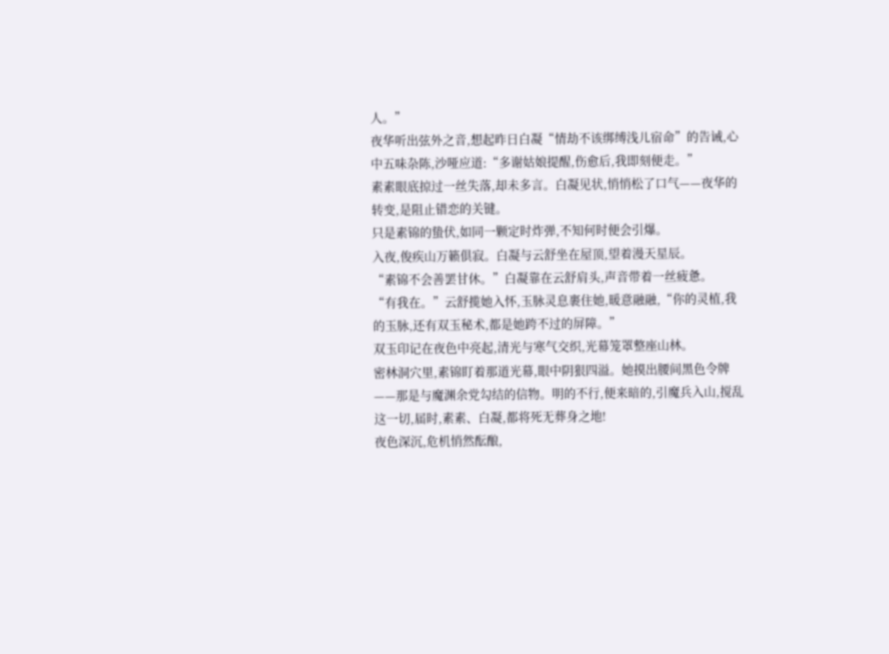人。”
夜华听出弦外之音,想起昨日白凝“情劫不该绑缚浅儿宿命”的告诫,心中五味杂陈,沙哑应道:“多谢姑娘提醒,伤愈后,我即刻便走。”
素素眼底掠过一丝失落,却未多言。白凝见状,悄悄松了口气——夜华的转变,是阻止错恋的关键。
只是素锦的蛰伏,如同一颗定时炸弹,不知何时便会引爆。
入夜,俊疾山万籁俱寂。白凝与云舒坐在屋顶,望着漫天星辰。
“素锦不会善罢甘休。”白凝靠在云舒肩头,声音带着一丝疲惫。
“有我在。”云舒揽她入怀,玉脉灵息裹住她,暖意融融,“你的灵植,我的玉脉,还有双玉秘术,都是她跨不过的屏障。”
双玉印记在夜色中亮起,清光与寒气交织,光幕笼罩整座山林。
密林洞穴里,素锦盯着那道光幕,眼中阴狠四溢。她摸出腰间黑色令牌——那是与魔渊余党勾结的信物。明的不行,便来暗的,引魔兵入山,搅乱这一切,届时,素素、白凝,都将死无葬身之地!
夜色深沉,危机悄然酝酿,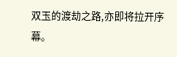双玉的渡劫之路,亦即将拉开序幕。